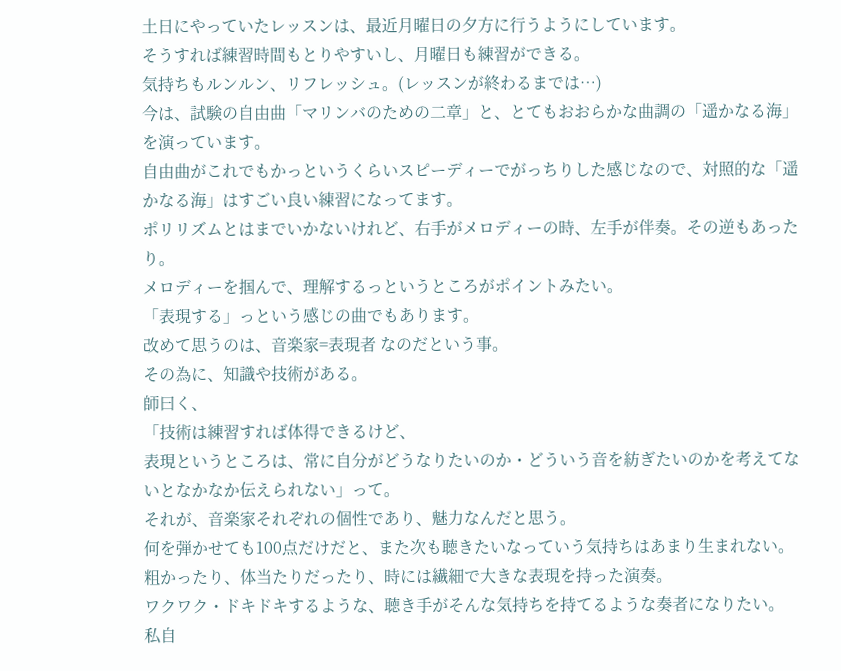土日にやっていたレッスンは、最近月曜日の夕方に行うようにしています。
そうすれば練習時間もとりやすいし、月曜日も練習ができる。
気持ちもルンルン、リフレッシュ。(レッスンが終わるまでは…)
今は、試験の自由曲「マリンバのための二章」と、とてもおおらかな曲調の「遥かなる海」を演っています。
自由曲がこれでもかっというくらいスピーディーでがっちりした感じなので、対照的な「遥かなる海」はすごい良い練習になってます。
ポリリズムとはまでいかないけれど、右手がメロディーの時、左手が伴奏。その逆もあったり。
メロディーを掴んで、理解するっというところがポイントみたい。
「表現する」っという感じの曲でもあります。
改めて思うのは、音楽家=表現者 なのだという事。
その為に、知識や技術がある。
師曰く、
「技術は練習すれば体得できるけど、
表現というところは、常に自分がどうなりたいのか・どういう音を紡ぎたいのかを考えてないとなかなか伝えられない」って。
それが、音楽家それぞれの個性であり、魅力なんだと思う。
何を弾かせても100点だけだと、また次も聴きたいなっていう気持ちはあまり生まれない。
粗かったり、体当たりだったり、時には繊細で大きな表現を持った演奏。
ワクワク・ドキドキするような、聴き手がそんな気持ちを持てるような奏者になりたい。
私自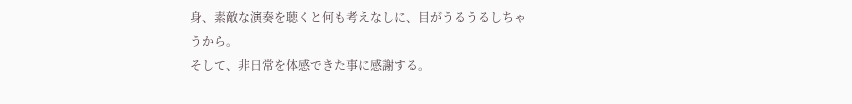身、素敵な演奏を聴くと何も考えなしに、目がうるうるしちゃうから。
そして、非日常を体感できた事に感謝する。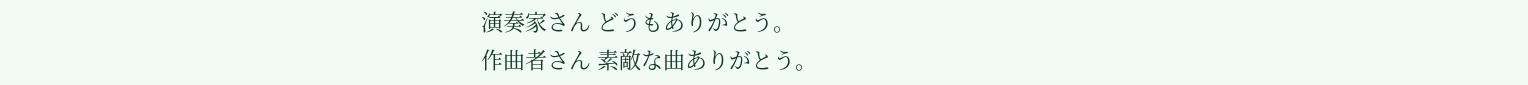演奏家さん どうもありがとう。
作曲者さん 素敵な曲ありがとう。